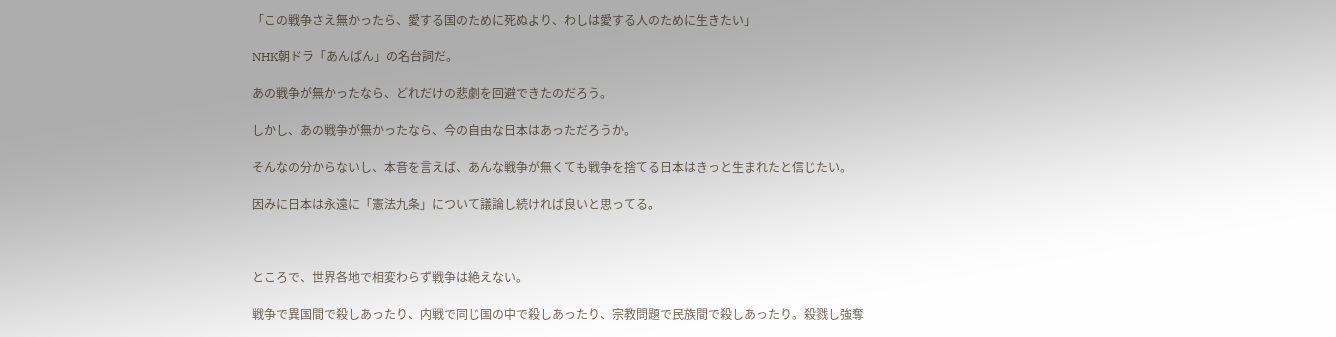「この戦争さえ無かったら、愛する国のために死ぬより、わしは愛する人のために生きたい」

NHK朝ドラ「あんぱん」の名台詞だ。

あの戦争が無かったなら、どれだけの悲劇を回避できたのだろう。

しかし、あの戦争が無かったなら、今の自由な日本はあっただろうか。

そんなの分からないし、本音を言えば、あんな戦争が無くても戦争を捨てる日本はきっと生まれたと信じたい。

因みに日本は永遠に「憲法九条」について議論し続ければ良いと思ってる。



ところで、世界各地で相変わらず戦争は絶えない。

戦争で異国間で殺しあったり、内戦で同じ国の中で殺しあったり、宗教問題で民族間で殺しあったり。殺戮し強奪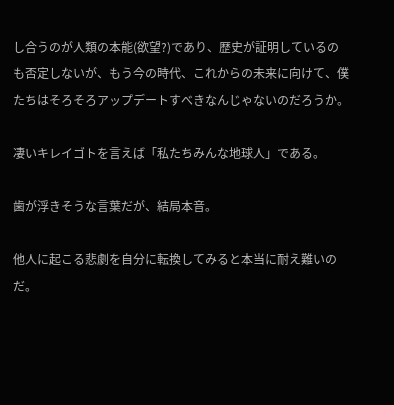し合うのが人類の本能(欲望?)であり、歴史が証明しているのも否定しないが、もう今の時代、これからの未来に向けて、僕たちはそろそろアップデートすべきなんじゃないのだろうか。

凄いキレイゴトを言えば「私たちみんな地球人」である。

歯が浮きそうな言葉だが、結局本音。

他人に起こる悲劇を自分に転換してみると本当に耐え難いのだ。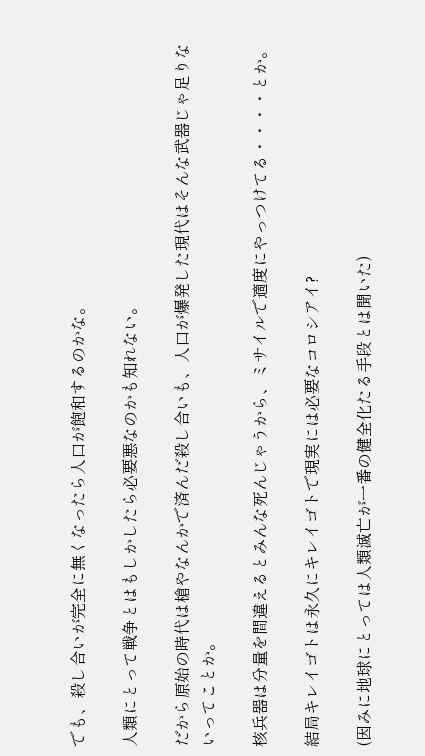でも、殺し合いが完全に無くなったら人口が飽和するのかな。

人類にとって戦争とはもしかしたら必要悪なのかも知れない。

だから原始の時代は槍やなんかで済んだ殺し合いも、人口が爆発した現代はそんな武器じゃ足りないってことか。

核兵器は分量を間違えるとみんな死んじゃうから、ミサイルで適度にやっつけてる・・・・とか。

結局キレイゴトは永久にキレイゴトで現実には必要なコロシアイ?

(因みに地球にとっては人類滅亡が一番の健全化たる手段とは聞いた)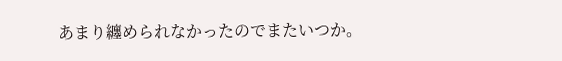あまり纏められなかったのでまたいつか。